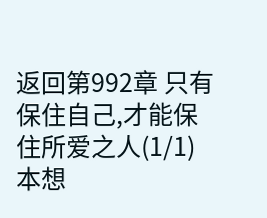返回第992章 只有保住自己,才能保住所爱之人(1/1)  本想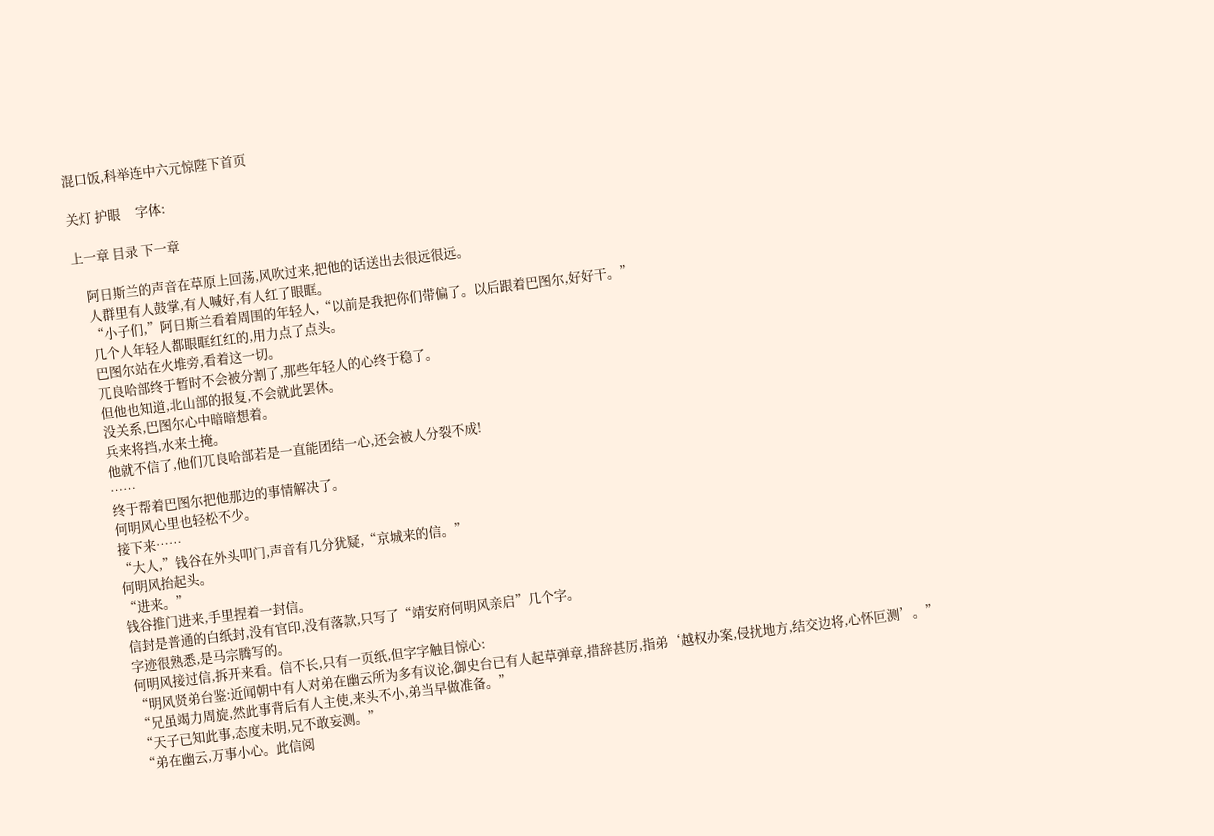混口饭,科举连中六元惊陛下首页

关灯 护眼     字体:

上一章 目录 下一章

    阿日斯兰的声音在草原上回荡,风吹过来,把他的话送出去很远很远。
    人群里有人鼓掌,有人喊好,有人红了眼眶。
    “小子们,”阿日斯兰看着周围的年轻人,“以前是我把你们带偏了。以后跟着巴图尔,好好干。”
    几个人年轻人都眼眶红红的,用力点了点头。
    巴图尔站在火堆旁,看着这一切。
    兀良哈部终于暂时不会被分割了,那些年轻人的心终于稳了。
    但他也知道,北山部的报复,不会就此罢休。
    没关系,巴图尔心中暗暗想着。
    兵来将挡,水来土掩。
    他就不信了,他们兀良哈部若是一直能团结一心,还会被人分裂不成!
    ……
    终于帮着巴图尔把他那边的事情解决了。
    何明风心里也轻松不少。
    接下来……
    “大人,”钱谷在外头叩门,声音有几分犹疑,“京城来的信。”
    何明风抬起头。
    “进来。”
    钱谷推门进来,手里捏着一封信。
    信封是普通的白纸封,没有官印,没有落款,只写了“靖安府何明风亲启”几个字。
    字迹很熟悉,是马宗腾写的。
    何明风接过信,拆开来看。信不长,只有一页纸,但字字触目惊心:
    “明风贤弟台鉴:近闻朝中有人对弟在幽云所为多有议论,御史台已有人起草弹章,措辞甚厉,指弟‘越权办案,侵扰地方,结交边将,心怀叵测’。”
    “兄虽竭力周旋,然此事背后有人主使,来头不小,弟当早做准备。”
    “天子已知此事,态度未明,兄不敢妄测。”
    “弟在幽云,万事小心。此信阅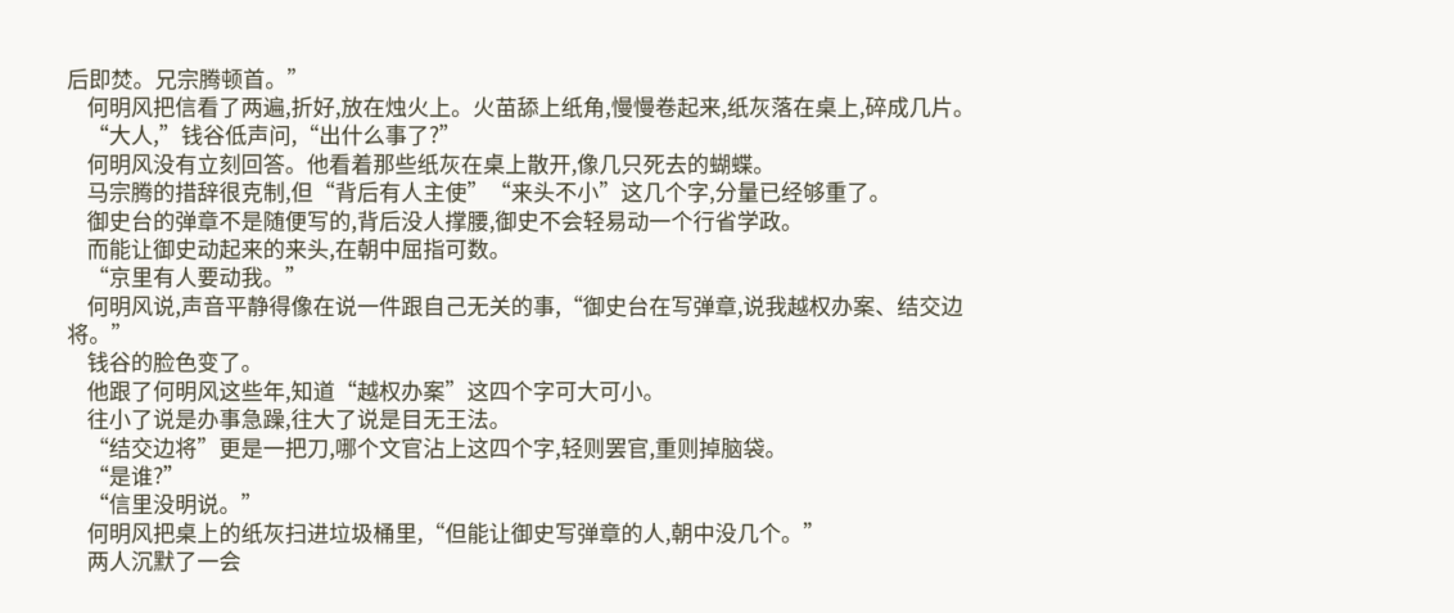后即焚。兄宗腾顿首。”
    何明风把信看了两遍,折好,放在烛火上。火苗舔上纸角,慢慢卷起来,纸灰落在桌上,碎成几片。
    “大人,”钱谷低声问,“出什么事了?”
    何明风没有立刻回答。他看着那些纸灰在桌上散开,像几只死去的蝴蝶。
    马宗腾的措辞很克制,但“背后有人主使”“来头不小”这几个字,分量已经够重了。
    御史台的弹章不是随便写的,背后没人撑腰,御史不会轻易动一个行省学政。
    而能让御史动起来的来头,在朝中屈指可数。
    “京里有人要动我。”
    何明风说,声音平静得像在说一件跟自己无关的事,“御史台在写弹章,说我越权办案、结交边将。”
    钱谷的脸色变了。
    他跟了何明风这些年,知道“越权办案”这四个字可大可小。
    往小了说是办事急躁,往大了说是目无王法。
    “结交边将”更是一把刀,哪个文官沾上这四个字,轻则罢官,重则掉脑袋。
    “是谁?”
    “信里没明说。”
    何明风把桌上的纸灰扫进垃圾桶里,“但能让御史写弹章的人,朝中没几个。”
    两人沉默了一会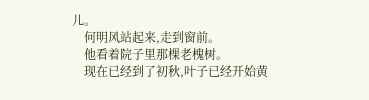儿。
    何明风站起来,走到窗前。
    他看着院子里那棵老槐树。
    现在已经到了初秋,叶子已经开始黄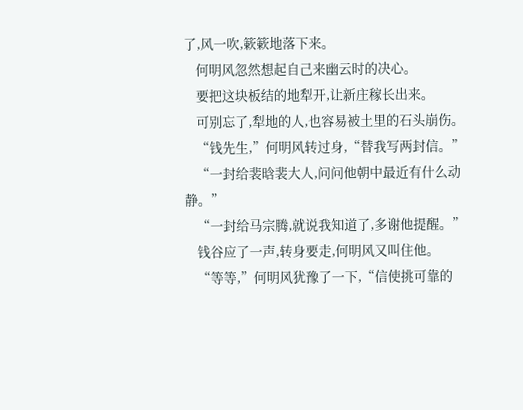了,风一吹,簌簌地落下来。
    何明风忽然想起自己来幽云时的决心。
    要把这块板结的地犁开,让新庄稼长出来。
    可别忘了,犁地的人,也容易被土里的石头崩伤。
    “钱先生,”何明风转过身,“替我写两封信。”
    “一封给裴晗裴大人,问问他朝中最近有什么动静。”
    “一封给马宗腾,就说我知道了,多谢他提醒。”
    钱谷应了一声,转身要走,何明风又叫住他。
    “等等,”何明风犹豫了一下,“信使挑可靠的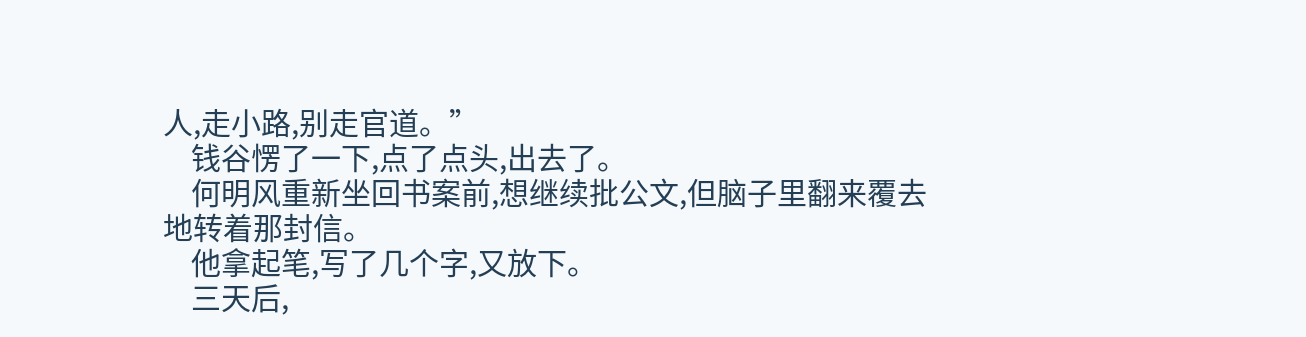人,走小路,别走官道。”
    钱谷愣了一下,点了点头,出去了。
    何明风重新坐回书案前,想继续批公文,但脑子里翻来覆去地转着那封信。
    他拿起笔,写了几个字,又放下。
    三天后,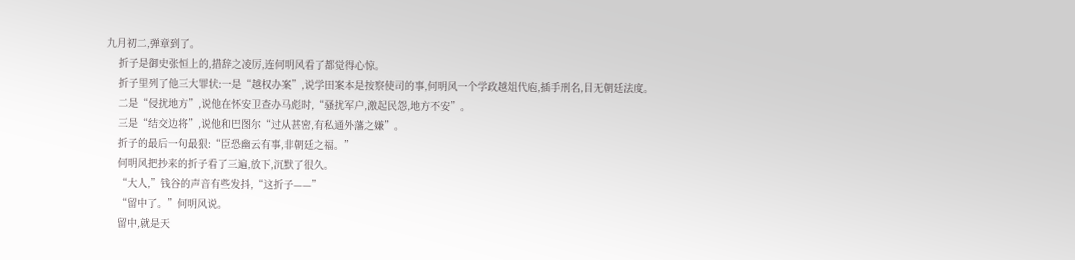九月初二,弹章到了。
    折子是御史张恒上的,措辞之凌厉,连何明风看了都觉得心惊。
    折子里列了他三大罪状:一是“越权办案”,说学田案本是按察使司的事,何明风一个学政越俎代庖,插手刑名,目无朝廷法度。
    二是“侵扰地方”,说他在怀安卫查办马彪时,“骚扰军户,激起民怨,地方不安”。
    三是“结交边将”,说他和巴图尔“过从甚密,有私通外藩之嫌”。
    折子的最后一句最狠:“臣恐幽云有事,非朝廷之福。”
    何明风把抄来的折子看了三遍,放下,沉默了很久。
    “大人,”钱谷的声音有些发抖,“这折子——”
    “留中了。”何明风说。
    留中,就是天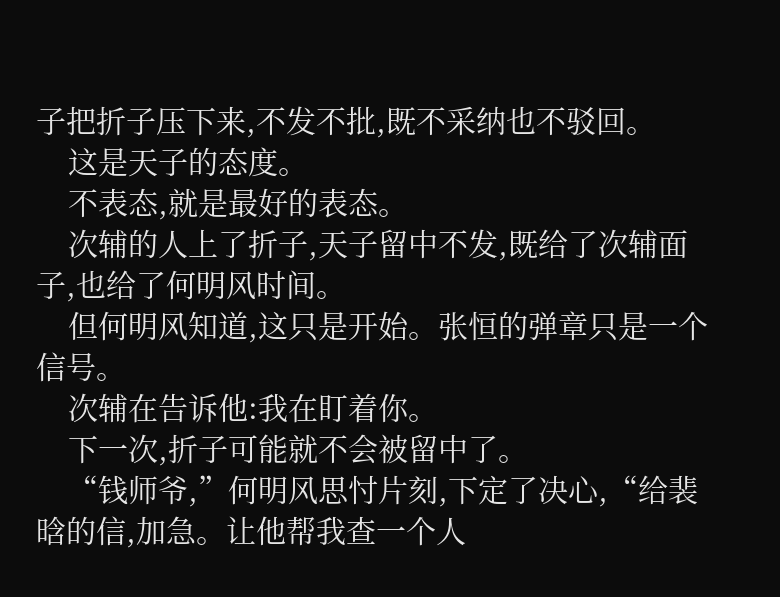子把折子压下来,不发不批,既不采纳也不驳回。
    这是天子的态度。
    不表态,就是最好的表态。
    次辅的人上了折子,天子留中不发,既给了次辅面子,也给了何明风时间。
    但何明风知道,这只是开始。张恒的弹章只是一个信号。
    次辅在告诉他:我在盯着你。
    下一次,折子可能就不会被留中了。
    “钱师爷,”何明风思忖片刻,下定了决心,“给裴晗的信,加急。让他帮我查一个人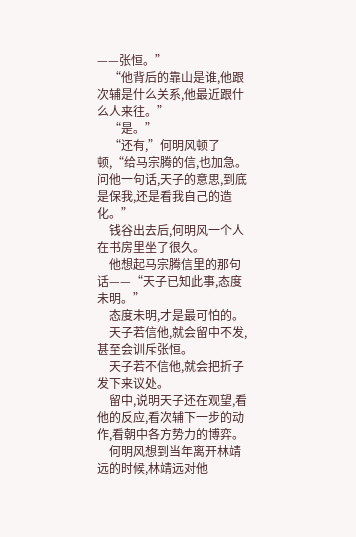——张恒。”
    “他背后的靠山是谁,他跟次辅是什么关系,他最近跟什么人来往。”
    “是。”
    “还有,”何明风顿了顿,“给马宗腾的信,也加急。问他一句话,天子的意思,到底是保我,还是看我自己的造化。”
    钱谷出去后,何明风一个人在书房里坐了很久。
    他想起马宗腾信里的那句话——“天子已知此事,态度未明。”
    态度未明,才是最可怕的。
    天子若信他,就会留中不发,甚至会训斥张恒。
    天子若不信他,就会把折子发下来议处。
    留中,说明天子还在观望,看他的反应,看次辅下一步的动作,看朝中各方势力的博弈。
    何明风想到当年离开林靖远的时候,林靖远对他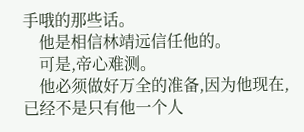手哦的那些话。
    他是相信林靖远信任他的。
    可是,帝心难测。
    他必须做好万全的准备,因为他现在,已经不是只有他一个人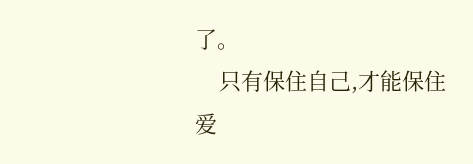了。
    只有保住自己,才能保住爱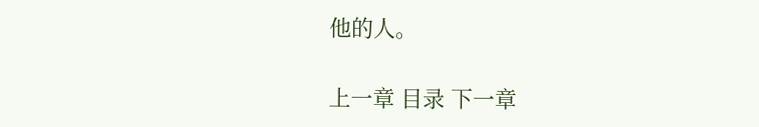他的人。

上一章 目录 下一章